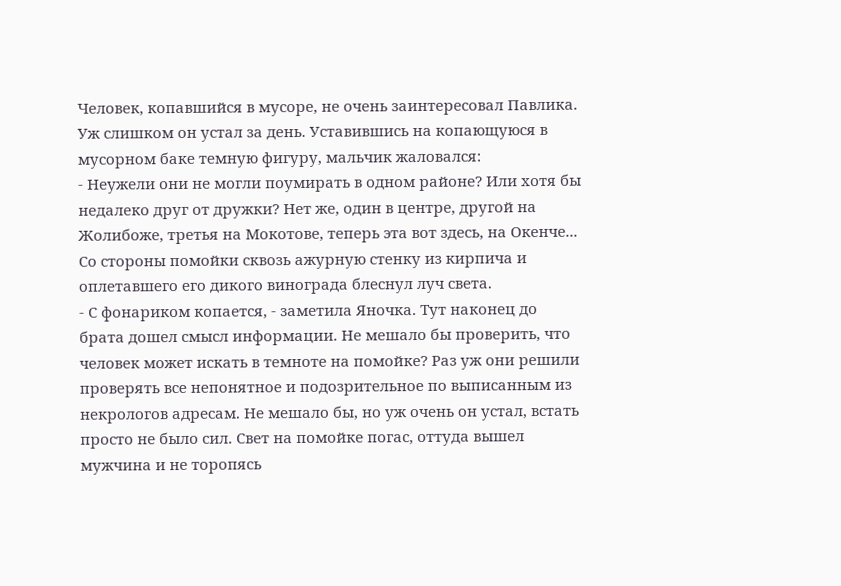Человек, копавшийся в мусоре, не очень заинтересовал Павлика. Уж слишком он устал за день. Уставившись на копающуюся в мусорном баке темную фигуру, мальчик жаловался:
- Неужели они не могли поумирать в одном районе? Или хотя бы недалеко друг от дружки? Нет же, один в центре, другой на Жолибоже, третья на Мокотове, теперь эта вот здесь, на Окенче...
Со стороны помойки сквозь ажурную стенку из кирпича и оплетавшего его дикого винограда блеснул луч света.
- С фонариком копается, - заметила Яночка. Тут наконец до брата дошел смысл информации. Не мешало бы проверить, что человек может искать в темноте на помойке? Раз уж они решили проверять все непонятное и подозрительное по выписанным из некрологов адресам. Не мешало бы, но уж очень он устал, встать просто не было сил. Свет на помойке погас, оттуда вышел мужчина и не торопясь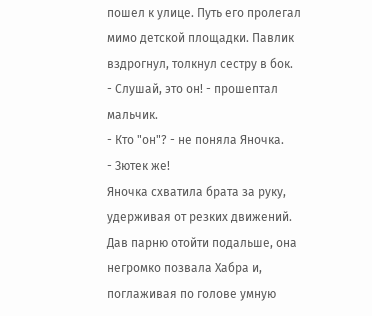пошел к улице. Путь его пролегал мимо детской площадки. Павлик вздрогнул, толкнул сестру в бок.
- Слушай, это он! - прошептал мальчик.
- Кто "он"? - не поняла Яночка.
- Зютек же!
Яночка схватила брата за руку, удерживая от резких движений. Дав парню отойти подальше, она негромко позвала Хабра и, поглаживая по голове умную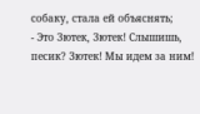собаку, стала ей объяснять;
- Это Зютек, Зютек! Слышишь, песик? Зютек! Мы идем за ним!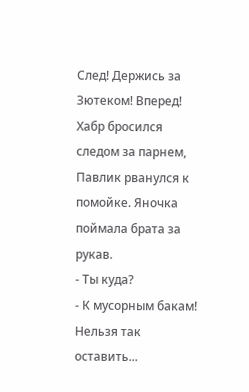След! Держись за Зютеком! Вперед!
Хабр бросился следом за парнем, Павлик рванулся к помойке. Яночка поймала брата за рукав.
- Ты куда?
- К мусорным бакам! Нельзя так оставить...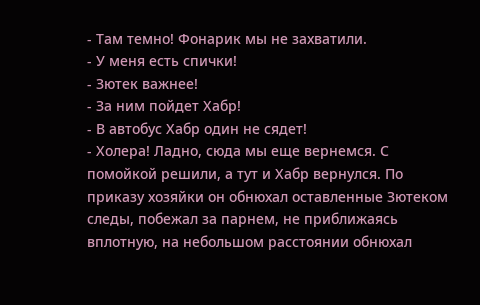- Там темно! Фонарик мы не захватили.
- У меня есть спички!
- Зютек важнее!
- За ним пойдет Хабр!
- В автобус Хабр один не сядет!
- Холера! Ладно, сюда мы еще вернемся. С помойкой решили, а тут и Хабр вернулся. По приказу хозяйки он обнюхал оставленные Зютеком следы, побежал за парнем, не приближаясь вплотную, на небольшом расстоянии обнюхал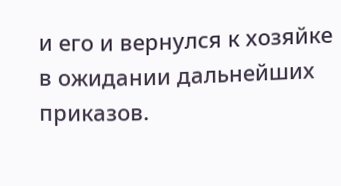и его и вернулся к хозяйке в ожидании дальнейших приказов.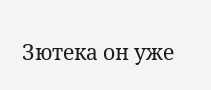Зютека он уже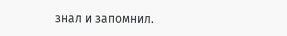знал и запомнил.